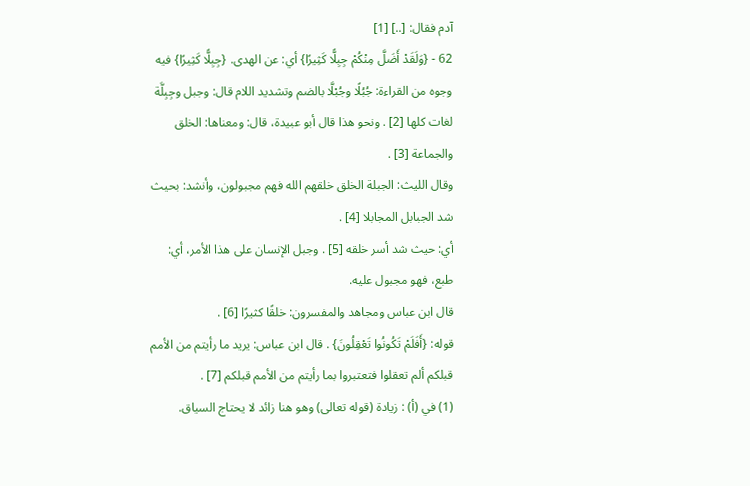آدم فقال: [..] [1]
62 - {وَلَقَدْ أَضَلَّ مِنْكُمْ جِبِلًّا كَثِيرًا} أي: عن الهدى. {جِبِلًّا كَثِيرًا} فيه وجوه من القراءة: جُبُلًا وجُبْلَّا بالضم وتشديد اللام قال: وجبل وجِبِلَّة لغات كلها [2] . ونحو هذا قال أبو عبيدة، قال: ومعناها: الخلق والجماعة [3] .
وقال الليث: الجبلة الخلق خلقهم الله فهم مجبولون، وأنشد: بحيث شد الجبابل المجابلا [4] .
أي: حيث شد أسر خلقه [5] . وجبل الإنسان على هذا الأمر، أي: طبع، فهو مجبول عليه.
قال ابن عباس ومجاهد والمفسرون: خلقًا كثيرًا [6] .
قوله: {أَفَلَمْ تَكُونُوا تَعْقِلُونَ} . قال ابن عباس: يريد ما رأيتم من الأمم قبلكم ألم تعقلوا فتعتبروا بما رأيتم من الأمم قبلكم [7] .
(1) في (أ) : زيادة (قوله تعالى) وهو هنا زائد لا يحتاج السياق.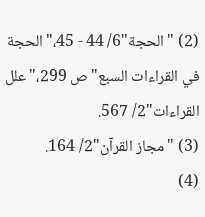(2) "الحجة"6/ 44 - 45،"الحجة في القراءات السبع"ص 299،"علل القراءات"2/ 567.
(3) "مجاز القرآن"2/ 164.
(4)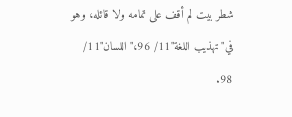شطر بيت لم أقف على تمامه ولا قائله، وهو في"تهذيب اللغة"11/ 96،"اللسان"11/ 98.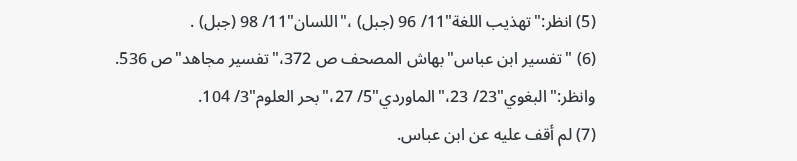(5) انظر:"تهذيب اللغة"11/ 96 (جبل) ،"اللسان"11/ 98 (جبل) .
(6) "تفسير ابن عباس"بهاش المصحف ص 372،"تفسير مجاهد"ص 536. وانظر:"البغوي"23/ 23،"الماوردي"5/ 27،"بحر العلوم"3/ 104.
(7) لم أقف عليه عن ابن عباس.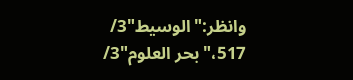وانظر:"الوسيط"3/ 517،"بحر العلوم"3/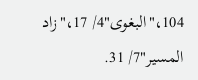104،"البغوى"4/ 17،"زاد المسير"7/ 31.